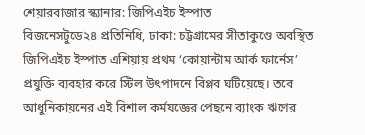শেয়ারবাজার স্ক্যানার: জিপিএইচ ইস্পাত
বিজনেসটুডে২৪ প্রতিনিধি, ঢাকা: চট্টগ্রামের সীতাকুণ্ডে অবস্থিত জিপিএইচ ইস্পাত এশিয়ায় প্রথম ‘কোয়ান্টাম আর্ক ফার্নেস’ প্রযুক্তি ব্যবহার করে স্টিল উৎপাদনে বিপ্লব ঘটিয়েছে। তবে আধুনিকায়নের এই বিশাল কর্মযজ্ঞের পেছনে ব্যাংক ঋণের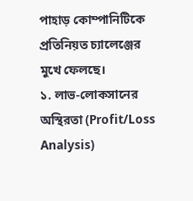পাহাড় কোম্পানিটিকে প্রতিনিয়ত চ্যালেঞ্জের মুখে ফেলছে।
১. লাভ-লোকসানের অস্থিরতা (Profit/Loss Analysis)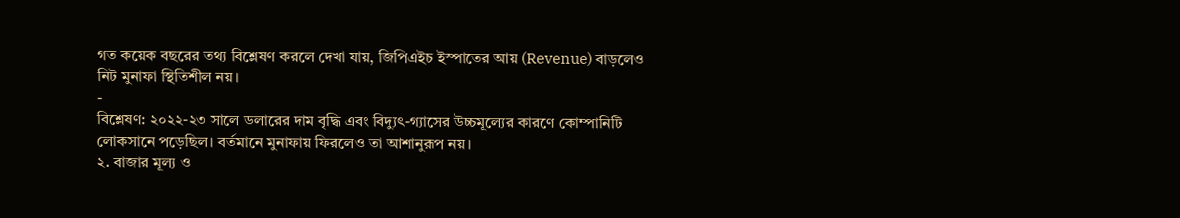গত কয়েক বছরের তথ্য বিশ্লেষণ করলে দেখা যায়, জিপিএইচ ইস্পাতের আয় (Revenue) বাড়লেও নিট মুনাফা স্থিতিশীল নয়।
-
বিশ্লেষণ: ২০২২-২৩ সালে ডলারের দাম বৃদ্ধি এবং বিদ্যুৎ-গ্যাসের উচ্চমূল্যের কারণে কোম্পানিটি লোকসানে পড়েছিল। বর্তমানে মুনাফায় ফিরলেও তা আশানুরূপ নয়।
২. বাজার মূল্য ও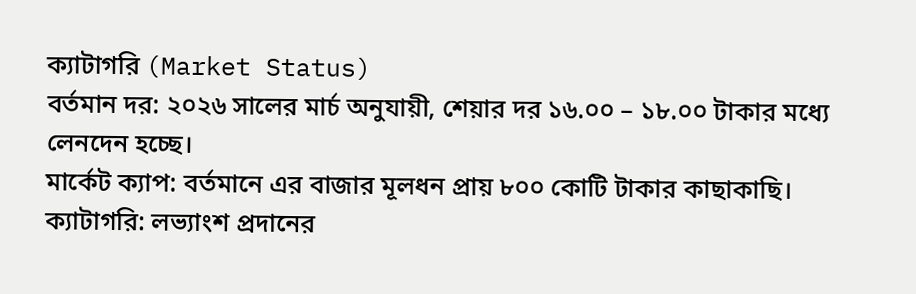ক্যাটাগরি (Market Status)
বর্তমান দর: ২০২৬ সালের মার্চ অনুযায়ী, শেয়ার দর ১৬.০০ – ১৮.০০ টাকার মধ্যে লেনদেন হচ্ছে।
মার্কেট ক্যাপ: বর্তমানে এর বাজার মূলধন প্রায় ৮০০ কোটি টাকার কাছাকাছি।
ক্যাটাগরি: লভ্যাংশ প্রদানের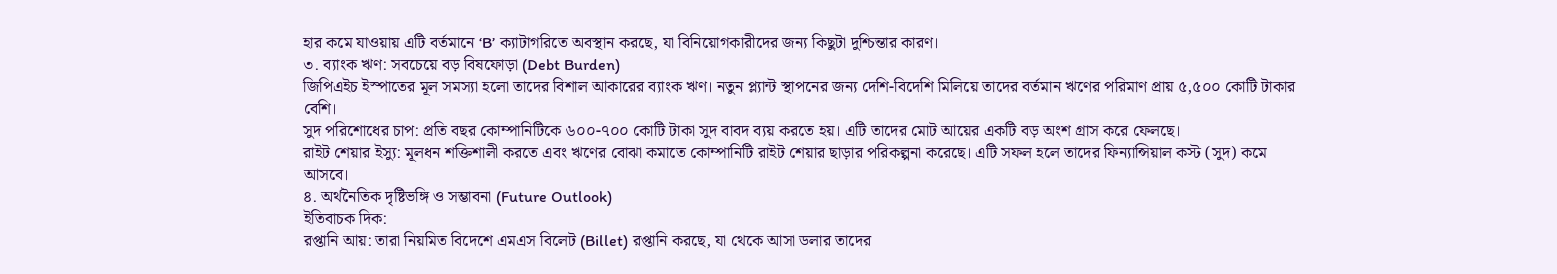হার কমে যাওয়ায় এটি বর্তমানে ‘B’ ক্যাটাগরিতে অবস্থান করছে, যা বিনিয়োগকারীদের জন্য কিছুটা দুশ্চিন্তার কারণ।
৩. ব্যাংক ঋণ: সবচেয়ে বড় বিষফোড়া (Debt Burden)
জিপিএইচ ইস্পাতের মূল সমস্যা হলো তাদের বিশাল আকারের ব্যাংক ঋণ। নতুন প্ল্যান্ট স্থাপনের জন্য দেশি-বিদেশি মিলিয়ে তাদের বর্তমান ঋণের পরিমাণ প্রায় ৫,৫০০ কোটি টাকার বেশি।
সুদ পরিশোধের চাপ: প্রতি বছর কোম্পানিটিকে ৬০০-৭০০ কোটি টাকা সুদ বাবদ ব্যয় করতে হয়। এটি তাদের মোট আয়ের একটি বড় অংশ গ্রাস করে ফেলছে।
রাইট শেয়ার ইস্যু: মূলধন শক্তিশালী করতে এবং ঋণের বোঝা কমাতে কোম্পানিটি রাইট শেয়ার ছাড়ার পরিকল্পনা করেছে। এটি সফল হলে তাদের ফিন্যান্সিয়াল কস্ট (সুদ) কমে আসবে।
৪. অর্থনৈতিক দৃষ্টিভঙ্গি ও সম্ভাবনা (Future Outlook)
ইতিবাচক দিক:
রপ্তানি আয়: তারা নিয়মিত বিদেশে এমএস বিলেট (Billet) রপ্তানি করছে, যা থেকে আসা ডলার তাদের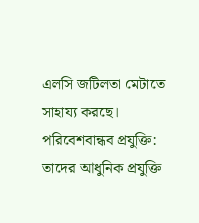এলসি জটিলতা মেটাতে সাহায্য করছে।
পরিবেশবান্ধব প্রযুক্তি: তাদের আধুনিক প্রযুক্তি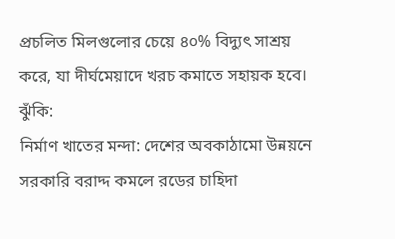প্রচলিত মিলগুলোর চেয়ে ৪০% বিদ্যুৎ সাশ্রয় করে, যা দীর্ঘমেয়াদে খরচ কমাতে সহায়ক হবে।
ঝুঁকি:
নির্মাণ খাতের মন্দা: দেশের অবকাঠামো উন্নয়নে সরকারি বরাদ্দ কমলে রডের চাহিদা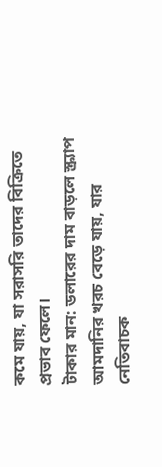কমে যায়, যা সরাসরি তাদের বিক্রিতে প্রভাব ফেলে।
টাকার মান: ডলারের দাম বাড়লে স্ক্র্যাপ আমদানির খরচ বেড়ে যায়, যার নেতিবাচক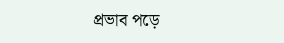প্রভাব পড়ে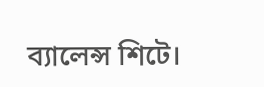ব্যালেন্স শিটে।